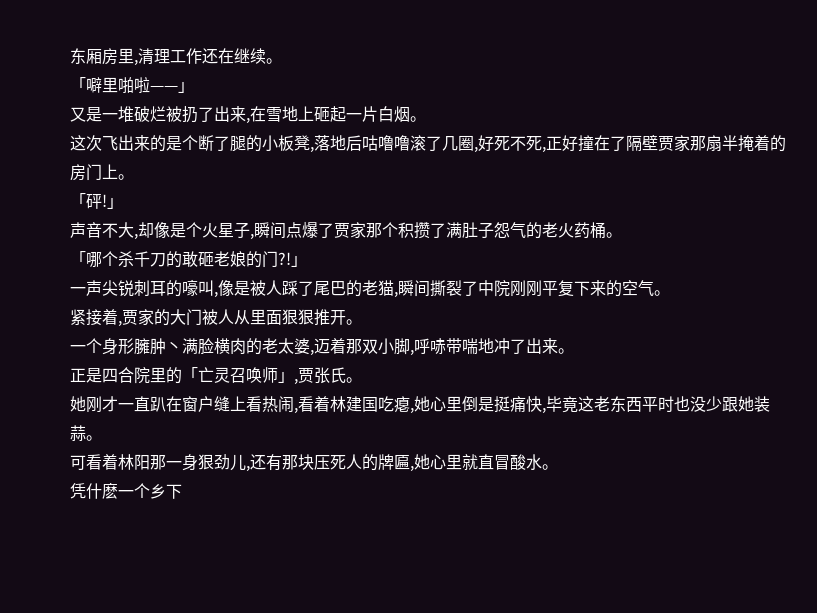东厢房里,清理工作还在继续。
「噼里啪啦——」
又是一堆破烂被扔了出来,在雪地上砸起一片白烟。
这次飞出来的是个断了腿的小板凳,落地后咕噜噜滚了几圈,好死不死,正好撞在了隔壁贾家那扇半掩着的房门上。
「砰!」
声音不大,却像是个火星子,瞬间点爆了贾家那个积攒了满肚子怨气的老火药桶。
「哪个杀千刀的敢砸老娘的门?!」
一声尖锐刺耳的嚎叫,像是被人踩了尾巴的老猫,瞬间撕裂了中院刚刚平复下来的空气。
紧接着,贾家的大门被人从里面狠狠推开。
一个身形臃肿丶满脸横肉的老太婆,迈着那双小脚,呼哧带喘地冲了出来。
正是四合院里的「亡灵召唤师」,贾张氏。
她刚才一直趴在窗户缝上看热闹,看着林建国吃瘪,她心里倒是挺痛快,毕竟这老东西平时也没少跟她装蒜。
可看着林阳那一身狠劲儿,还有那块压死人的牌匾,她心里就直冒酸水。
凭什麽一个乡下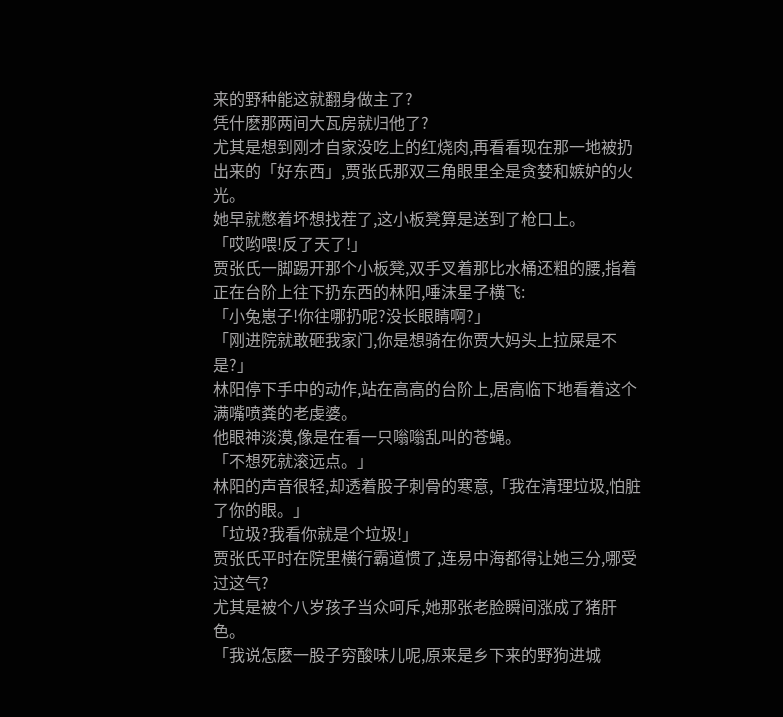来的野种能这就翻身做主了?
凭什麽那两间大瓦房就归他了?
尤其是想到刚才自家没吃上的红烧肉,再看看现在那一地被扔出来的「好东西」,贾张氏那双三角眼里全是贪婪和嫉妒的火光。
她早就憋着坏想找茬了,这小板凳算是送到了枪口上。
「哎哟喂!反了天了!」
贾张氏一脚踢开那个小板凳,双手叉着那比水桶还粗的腰,指着正在台阶上往下扔东西的林阳,唾沫星子横飞:
「小兔崽子!你往哪扔呢?没长眼睛啊?」
「刚进院就敢砸我家门,你是想骑在你贾大妈头上拉屎是不是?」
林阳停下手中的动作,站在高高的台阶上,居高临下地看着这个满嘴喷粪的老虔婆。
他眼神淡漠,像是在看一只嗡嗡乱叫的苍蝇。
「不想死就滚远点。」
林阳的声音很轻,却透着股子刺骨的寒意,「我在清理垃圾,怕脏了你的眼。」
「垃圾?我看你就是个垃圾!」
贾张氏平时在院里横行霸道惯了,连易中海都得让她三分,哪受过这气?
尤其是被个八岁孩子当众呵斥,她那张老脸瞬间涨成了猪肝色。
「我说怎麽一股子穷酸味儿呢,原来是乡下来的野狗进城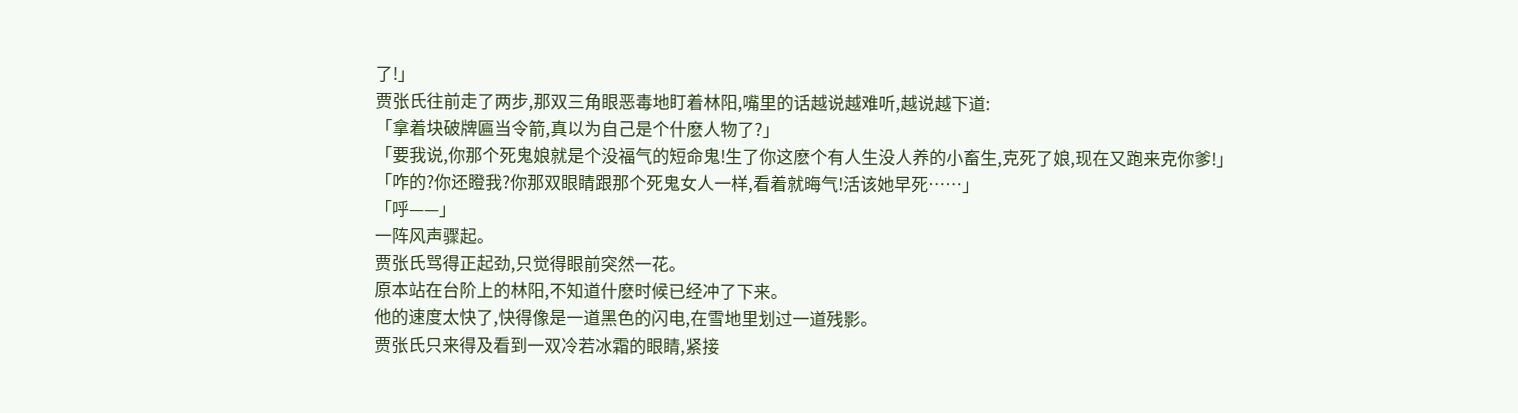了!」
贾张氏往前走了两步,那双三角眼恶毒地盯着林阳,嘴里的话越说越难听,越说越下道:
「拿着块破牌匾当令箭,真以为自己是个什麽人物了?」
「要我说,你那个死鬼娘就是个没福气的短命鬼!生了你这麽个有人生没人养的小畜生,克死了娘,现在又跑来克你爹!」
「咋的?你还瞪我?你那双眼睛跟那个死鬼女人一样,看着就晦气!活该她早死……」
「呼——」
一阵风声骤起。
贾张氏骂得正起劲,只觉得眼前突然一花。
原本站在台阶上的林阳,不知道什麽时候已经冲了下来。
他的速度太快了,快得像是一道黑色的闪电,在雪地里划过一道残影。
贾张氏只来得及看到一双冷若冰霜的眼睛,紧接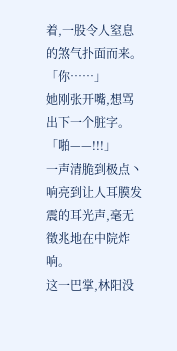着,一股令人窒息的煞气扑面而来。
「你……」
她刚张开嘴,想骂出下一个脏字。
「啪——!!!」
一声清脆到极点丶响亮到让人耳膜发震的耳光声,毫无徵兆地在中院炸响。
这一巴掌,林阳没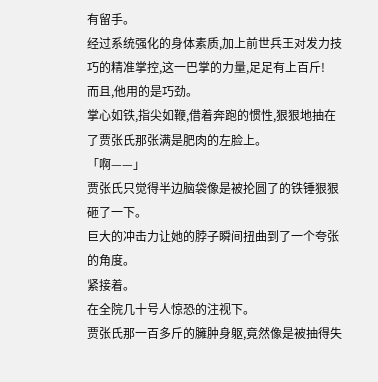有留手。
经过系统强化的身体素质,加上前世兵王对发力技巧的精准掌控,这一巴掌的力量,足足有上百斤!
而且,他用的是巧劲。
掌心如铁,指尖如鞭,借着奔跑的惯性,狠狠地抽在了贾张氏那张满是肥肉的左脸上。
「啊——」
贾张氏只觉得半边脑袋像是被抡圆了的铁锤狠狠砸了一下。
巨大的冲击力让她的脖子瞬间扭曲到了一个夸张的角度。
紧接着。
在全院几十号人惊恐的注视下。
贾张氏那一百多斤的臃肿身躯,竟然像是被抽得失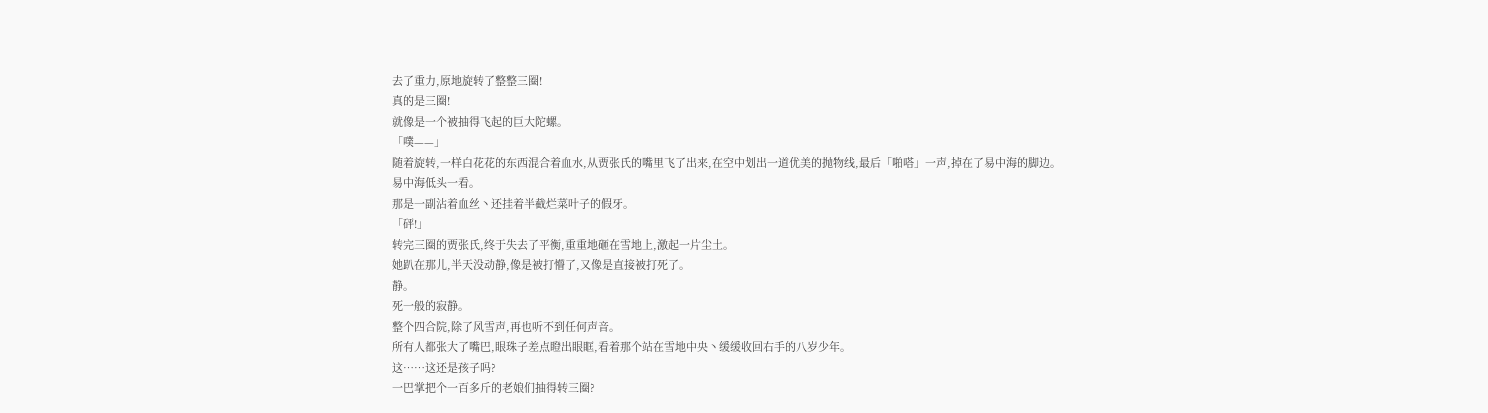去了重力,原地旋转了整整三圈!
真的是三圈!
就像是一个被抽得飞起的巨大陀螺。
「噗——」
随着旋转,一样白花花的东西混合着血水,从贾张氏的嘴里飞了出来,在空中划出一道优美的抛物线,最后「啪嗒」一声,掉在了易中海的脚边。
易中海低头一看。
那是一副沾着血丝丶还挂着半截烂菜叶子的假牙。
「砰!」
转完三圈的贾张氏,终于失去了平衡,重重地砸在雪地上,激起一片尘土。
她趴在那儿,半天没动静,像是被打懵了,又像是直接被打死了。
静。
死一般的寂静。
整个四合院,除了风雪声,再也听不到任何声音。
所有人都张大了嘴巴,眼珠子差点瞪出眼眶,看着那个站在雪地中央丶缓缓收回右手的八岁少年。
这……这还是孩子吗?
一巴掌把个一百多斤的老娘们抽得转三圈?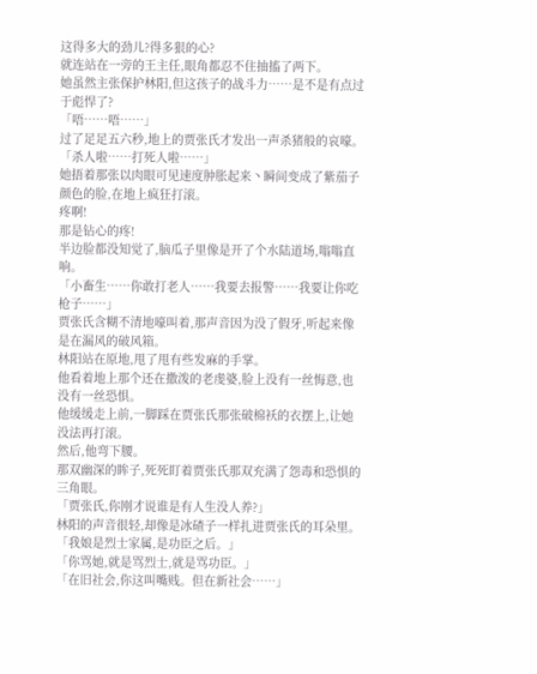这得多大的劲儿?得多狠的心?
就连站在一旁的王主任,眼角都忍不住抽搐了两下。
她虽然主张保护林阳,但这孩子的战斗力……是不是有点过于彪悍了?
「唔……唔……」
过了足足五六秒,地上的贾张氏才发出一声杀猪般的哀嚎。
「杀人啦……打死人啦……」
她捂着那张以肉眼可见速度肿胀起来丶瞬间变成了紫茄子颜色的脸,在地上疯狂打滚。
疼啊!
那是钻心的疼!
半边脸都没知觉了,脑瓜子里像是开了个水陆道场,嗡嗡直响。
「小畜生……你敢打老人……我要去报警……我要让你吃枪子……」
贾张氏含糊不清地嚎叫着,那声音因为没了假牙,听起来像是在漏风的破风箱。
林阳站在原地,甩了甩有些发麻的手掌。
他看着地上那个还在撒泼的老虔婆,脸上没有一丝悔意,也没有一丝恐惧。
他缓缓走上前,一脚踩在贾张氏那张破棉袄的衣摆上,让她没法再打滚。
然后,他弯下腰。
那双幽深的眸子,死死盯着贾张氏那双充满了怨毒和恐惧的三角眼。
「贾张氏,你刚才说谁是有人生没人养?」
林阳的声音很轻,却像是冰碴子一样扎进贾张氏的耳朵里。
「我娘是烈士家属,是功臣之后。」
「你骂她,就是骂烈士,就是骂功臣。」
「在旧社会,你这叫嘴贱。但在新社会……」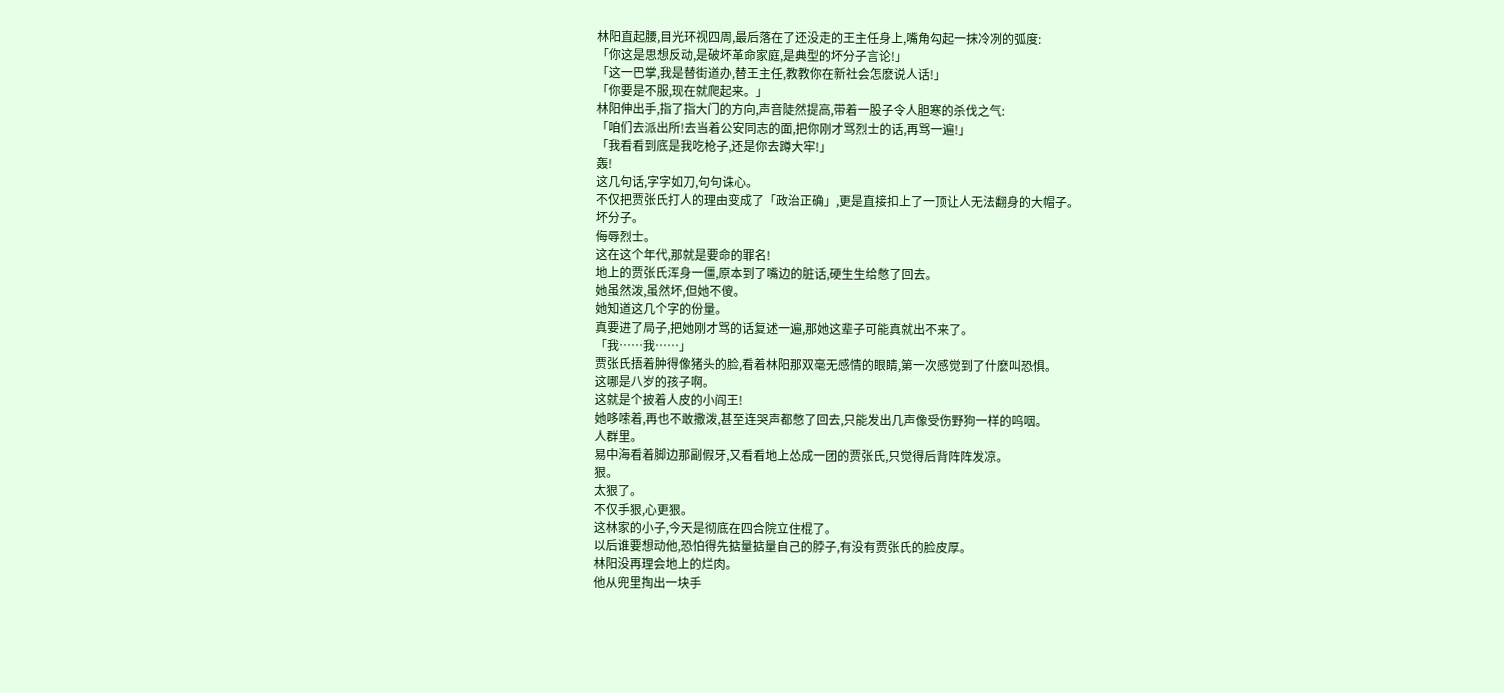林阳直起腰,目光环视四周,最后落在了还没走的王主任身上,嘴角勾起一抹冷冽的弧度:
「你这是思想反动,是破坏革命家庭,是典型的坏分子言论!」
「这一巴掌,我是替街道办,替王主任,教教你在新社会怎麽说人话!」
「你要是不服,现在就爬起来。」
林阳伸出手,指了指大门的方向,声音陡然提高,带着一股子令人胆寒的杀伐之气:
「咱们去派出所!去当着公安同志的面,把你刚才骂烈士的话,再骂一遍!」
「我看看到底是我吃枪子,还是你去蹲大牢!」
轰!
这几句话,字字如刀,句句诛心。
不仅把贾张氏打人的理由变成了「政治正确」,更是直接扣上了一顶让人无法翻身的大帽子。
坏分子。
侮辱烈士。
这在这个年代,那就是要命的罪名!
地上的贾张氏浑身一僵,原本到了嘴边的脏话,硬生生给憋了回去。
她虽然泼,虽然坏,但她不傻。
她知道这几个字的份量。
真要进了局子,把她刚才骂的话复述一遍,那她这辈子可能真就出不来了。
「我……我……」
贾张氏捂着肿得像猪头的脸,看着林阳那双毫无感情的眼睛,第一次感觉到了什麽叫恐惧。
这哪是八岁的孩子啊。
这就是个披着人皮的小阎王!
她哆嗦着,再也不敢撒泼,甚至连哭声都憋了回去,只能发出几声像受伤野狗一样的呜咽。
人群里。
易中海看着脚边那副假牙,又看看地上怂成一团的贾张氏,只觉得后背阵阵发凉。
狠。
太狠了。
不仅手狠,心更狠。
这林家的小子,今天是彻底在四合院立住棍了。
以后谁要想动他,恐怕得先掂量掂量自己的脖子,有没有贾张氏的脸皮厚。
林阳没再理会地上的烂肉。
他从兜里掏出一块手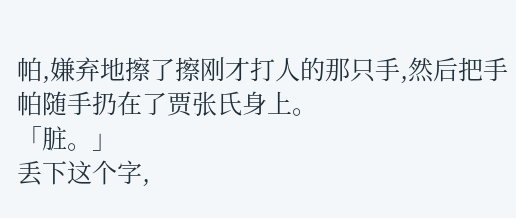帕,嫌弃地擦了擦刚才打人的那只手,然后把手帕随手扔在了贾张氏身上。
「脏。」
丢下这个字,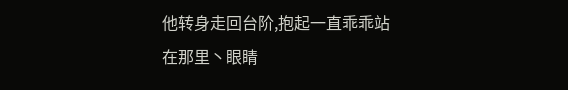他转身走回台阶,抱起一直乖乖站在那里丶眼睛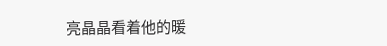亮晶晶看着他的暖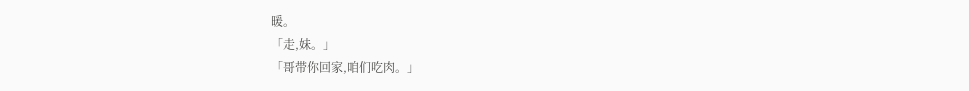暖。
「走,妹。」
「哥带你回家,咱们吃肉。」